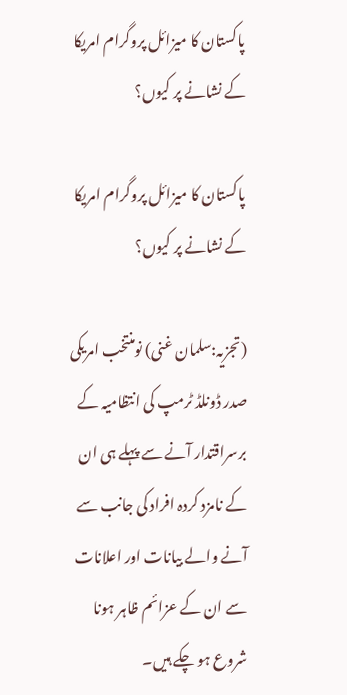پاکستان کا میزائل پروگرام امریکا کے نشانے پر کیوں؟

پاکستان کا میزائل پروگرام امریکا کے نشانے پر کیوں؟

(تجزیہ:سلمان غنی) نومنتخب امریکی صدر ڈونلڈ ٹرمپ کی انتظامیہ کے برسراقتدار آنے سے پہلے ہی ان کے نامزد کردہ افراد کی جانب سے آنے والے بیانات اور اعلانات سے ان کے عزائم ظاہر ہونا شروع ہو چکے ہیں۔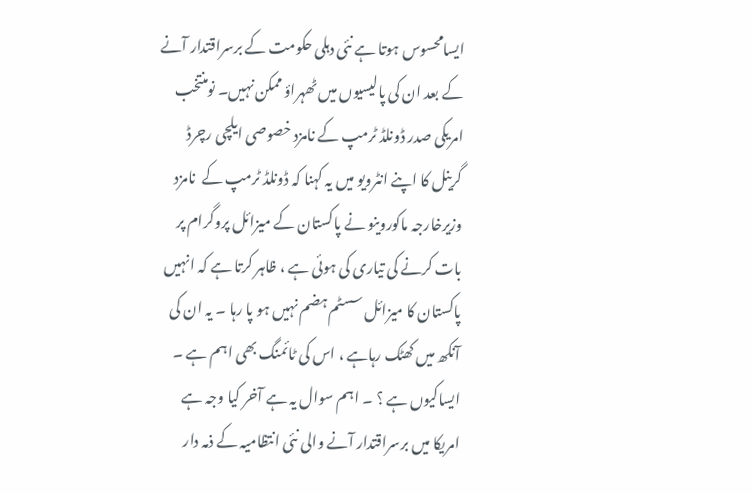ایسامحسوس ہوتا ہے نئی دہلی حکومت کے برسراقتدار آنے کے بعد ان کی پالیسیوں میں ٹھہراؤ ممکن نہیں۔ نومنتخب امریکی صدر ڈونلڈ ٹرمپ کے نامزد خصوصی ایلچی رچرڈ گرینل کا اپنے انٹرویو میں یہ کہنا کہ ڈونلڈ ٹرمپ کے  نامزد وزیرخارجہ ماکوروینو نے پاکستان کے میزائل پروگرام پر بات کرنے کی تیاری کی ہوئی ہے ، ظاہر کرتا ہے کہ انہیں پاکستان کا میزائل سسٹم ہضم نہیں ہو پا رہا ۔ یہ ان کی آنکھ میں کھٹک رہاہے ، اس کی ٹائمنگ بھی اہم ہے ۔ ایساکیوں ہے ؟ ۔ اہم سوال یہ ہے آخر کیا وجہ ہے امریکا میں برسراقتدار آنے والی نئی انتظامیہ کے ذمہ دار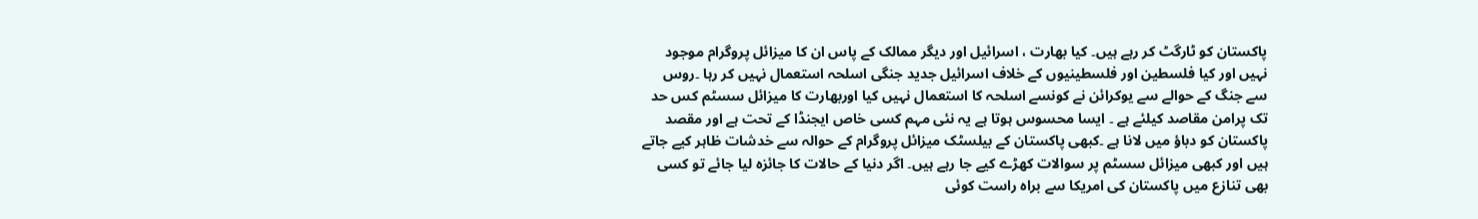پاکستان کو ٹارگٹ کر رہے ہیں۔ کیا بھارت ، اسرائیل اور دیگر ممالک کے پاس ان کا میزائل پروگرام موجود نہیں اور کیا فلسطین اور فلسطینیوں کے خلاف اسرائیل جدید جنگی اسلحہ استعمال نہیں کر رہا ۔روس سے جنگ کے حوالے سے یوکرائن نے کونسے اسلحہ کا استعمال نہیں کیا اوربھارت کا میزائل سسٹم کس حد تک پرامن مقاصد کیلئے ہے ۔ ایسا محسوس ہوتا ہے یہ نئی مہم کسی خاص ایجنڈا کے تحت ہے اور مقصد پاکستان کو دباؤ میں لانا ہے ۔کبھی پاکستان کے بیلسٹک میزائل پروگرام کے حوالہ سے خدشات ظاہر کیے جاتے ہیں اور کبھی میزائل سسٹم پر سوالات کھڑے کیے جا رہے ہیں۔ اگر دنیا کے حالات کا جائزہ لیا جائے تو کسی بھی تنازع میں پاکستان کی امریکا سے براہ راست کوئی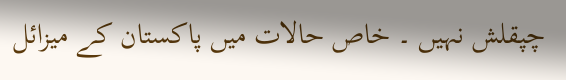چپقلش نہیں ۔ خاص حالات میں پاکستان کے میزائل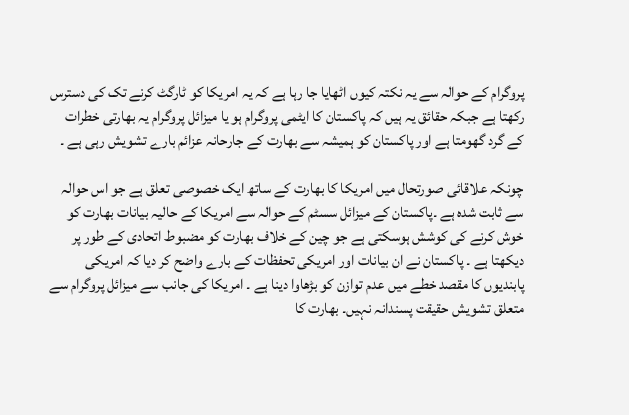پروگرام کے حوالہ سے یہ نکتہ کیوں اٹھایا جا رہا ہے کہ یہ امریکا کو ٹارگٹ کرنے تک کی دسترس رکھتا ہے جبکہ حقائق یہ ہیں کہ پاکستان کا ایٹمی پروگرام ہو یا میزائل پروگرام یہ بھارتی خطرات کے گرد گھومتا ہے اور پاکستان کو ہمیشہ سے بھارت کے جارحانہ عزائم بارے تشویش رہی ہے ۔

چونکہ علاقائی صورتحال میں امریکا کا بھارت کے ساتھ ایک خصوصی تعلق ہے جو اس حوالہ سے ثابت شدہ ہے ۔پاکستان کے میزائل سسٹم کے حوالہ سے امریکا کے حالیہ بیانات بھارت کو خوش کرنے کی کوشش ہوسکتی ہے جو چین کے خلاف بھارت کو مضبوط اتحادی کے طور پر دیکھتا ہے ۔ پاکستان نے ان بیانات اور امریکی تحفظات کے بارے واضح کر دیا کہ امریکی پابندیوں کا مقصد خطے میں عدم توازن کو بڑھاوا دینا ہے ۔ امریکا کی جانب سے میزائل پروگرام سے متعلق تشویش حقیقت پسندانہ نہیں۔ بھارت کا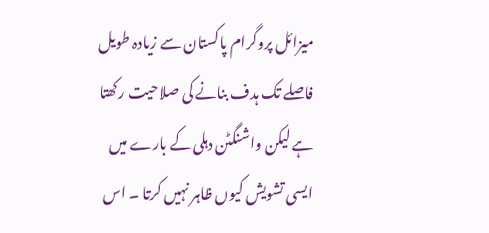میزائل پروگرام پاکستان سے زیادہ طویل فاصلے تک ہدف بنانے کی صلاحیت رکھتا ہے لیکن واشنگٹن دہلی کے بارے میں ایسی تشویش کیوں ظاہر نہیں کرتا ۔ اس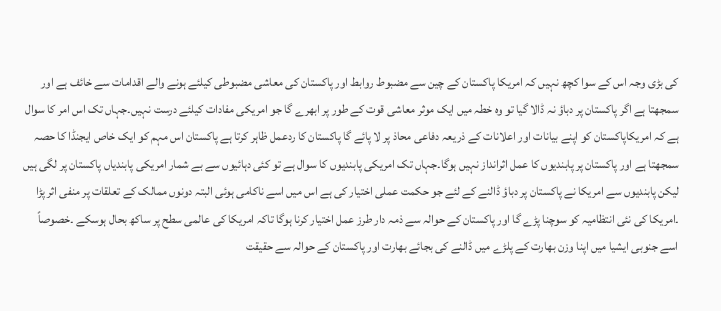کی بڑی وجہ اس کے سوا کچھ نہیں کہ امریکا پاکستان کے چین سے مضبوط روابط اور پاکستان کی معاشی مضبوطی کیلئے ہونے والے اقدامات سے خائف ہے اور سمجھتا ہے اگر پاکستان پر دباؤ نہ ڈالا گیا تو وہ خطہ میں ایک موثر معاشی قوت کے طور پر ابھرے گا جو امریکی مفادات کیلئے درست نہیں۔جہاں تک اس امر کا سوال ہے کہ امریکاپاکستان کو اپنے بیانات اور اعلانات کے ذریعہ دفاعی محاذ پر لا پائے گا پاکستان کا ردعمل ظاہر کرتا ہے پاکستان اس مہم کو ایک خاص ایجنڈا کا حصہ سمجھتا ہے اور پاکستان پر پابندیوں کا عمل اثرانداز نہیں ہوگا۔جہاں تک امریکی پابندیوں کا سوال ہے تو کئی دہائیوں سے بے شمار امریکی پابندیاں پاکستان پر لگی ہیں لیکن پابندیوں سے امریکا نے پاکستان پر دباؤ ڈالنے کے لئے جو حکمت عملی اختیار کی ہے اس میں اسے ناکامی ہوئی البتہ دونوں ممالک کے تعلقات پر منفی اثر پڑا ۔امریکا کی نئی انتظامیہ کو سوچنا پڑے گا اور پاکستان کے حوالہ سے ذمہ دار طرز عمل اختیار کرنا ہوگا تاکہ امریکا کی عالمی سطح پر ساکھ بحال ہوسکے ۔خصوصاً اسے جنوبی ایشیا میں اپنا وزن بھارت کے پلڑے میں ڈالنے کی بجائے بھارت اور پاکستان کے حوالہ سے حقیقت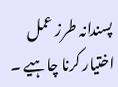پسندانہ طرز عمل اختیار کرنا چاہیے ۔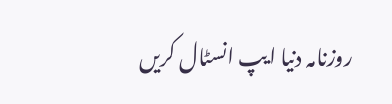روزنامہ دنیا ایپ انسٹال کریں